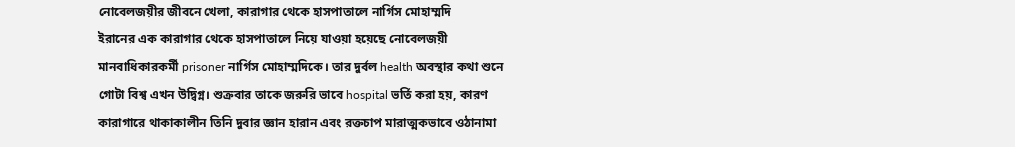নোবেলজয়ীর জীবনে খেলা, কারাগার থেকে হাসপাতালে নার্গিস মোহাম্মদি
ইরানের এক কারাগার থেকে হাসপাতালে নিয়ে যাওয়া হয়েছে নোবেলজয়ী মানবাধিকারকর্মী prisoner নার্গিস মোহাম্মদিকে। তার দুর্বল health অবস্থার কথা শুনে গোটা বিশ্ব এখন উদ্বিগ্ন। শুক্রবার তাকে জরুরি ভাবে hospital ভর্তি করা হয়, কারণ কারাগারে থাকাকালীন তিনি দুবার জ্ঞান হারান এবং রক্তচাপ মারাত্মকভাবে ওঠানামা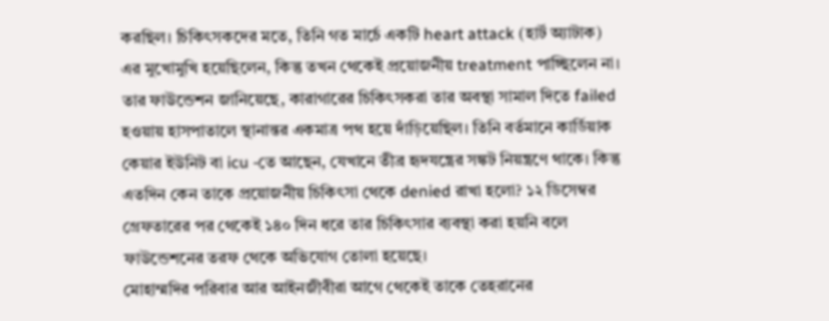করছিল। চিকিৎসকদের মতে, তিনি গত মার্চে একটি heart attack (হার্ট অ্যাটাক) এর মুখোমুখি হয়েছিলেন, কিন্তু তখন থেকেই প্রয়োজনীয় treatment পাচ্ছিলেন না।
তার ফাউন্ডেশন জানিয়েছে, কারাগারের চিকিৎসকরা তার অবস্থা সামাল দিতে failed হওয়ায় হাসপাতালে স্থানান্তর একমাত্র পথ হয়ে দাঁড়িয়েছিল। তিনি বর্তমানে কার্ডিয়াক কেয়ার ইউনিট বা icu -তে আছেন, যেখানে তীব্র হৃদযন্ত্রের সঙ্কট নিয়ন্ত্রণে থাকে। কিন্তু এতদিন কেন তাকে প্রয়োজনীয় চিকিৎসা থেকে denied রাখা হলো? ১২ ডিসেম্বর গ্রেফতারের পর থেকেই ১৪০ দিন ধরে তার চিকিৎসার ব্যবস্থা করা হয়নি বলে ফাউন্ডেশনের তরফ থেকে অভিযোগ তোলা হয়েছে।
মোহাম্মদির পরিবার আর আইনজীবীরা আগে থেকেই তাকে তেহরানের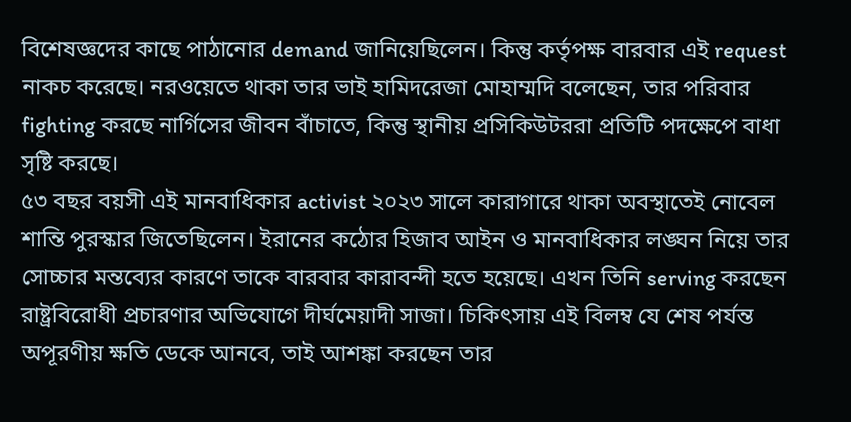বিশেষজ্ঞদের কাছে পাঠানোর demand জানিয়েছিলেন। কিন্তু কর্তৃপক্ষ বারবার এই request নাকচ করেছে। নরওয়েতে থাকা তার ভাই হামিদরেজা মোহাম্মদি বলেছেন, তার পরিবার fighting করছে নার্গিসের জীবন বাঁচাতে, কিন্তু স্থানীয় প্রসিকিউটররা প্রতিটি পদক্ষেপে বাধা সৃষ্টি করছে।
৫৩ বছর বয়সী এই মানবাধিকার activist ২০২৩ সালে কারাগারে থাকা অবস্থাতেই নোবেল শান্তি পুরস্কার জিতেছিলেন। ইরানের কঠোর হিজাব আইন ও মানবাধিকার লঙ্ঘন নিয়ে তার সোচ্চার মন্তব্যের কারণে তাকে বারবার কারাবন্দী হতে হয়েছে। এখন তিনি serving করছেন রাষ্ট্রবিরোধী প্রচারণার অভিযোগে দীর্ঘমেয়াদী সাজা। চিকিৎসায় এই বিলম্ব যে শেষ পর্যন্ত অপূরণীয় ক্ষতি ডেকে আনবে, তাই আশঙ্কা করছেন তার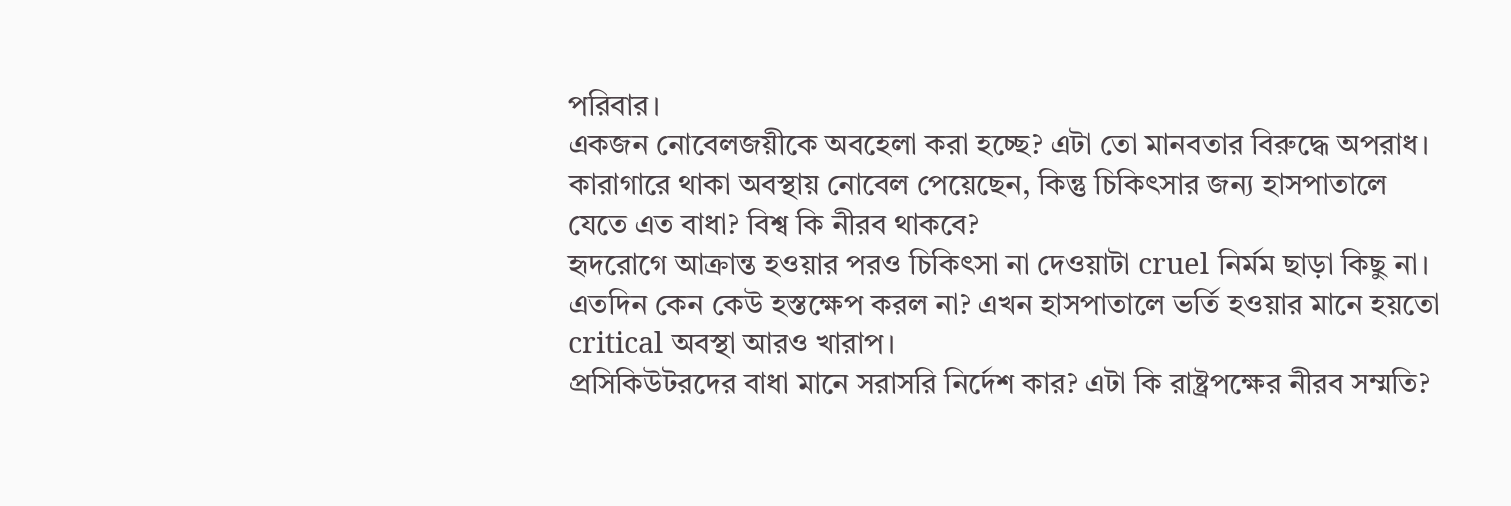পরিবার।
একজন নোবেলজয়ীকে অবহেলা করা হচ্ছে? এটা তো মানবতার বিরুদ্ধে অপরাধ।
কারাগারে থাকা অবস্থায় নোবেল পেয়েছেন, কিন্তু চিকিৎসার জন্য হাসপাতালে যেতে এত বাধা? বিশ্ব কি নীরব থাকবে?
হৃদরোগে আক্রান্ত হওয়ার পরও চিকিৎসা না দেওয়াটা cruel নির্মম ছাড়া কিছু না।
এতদিন কেন কেউ হস্তক্ষেপ করল না? এখন হাসপাতালে ভর্তি হওয়ার মানে হয়তো critical অবস্থা আরও খারাপ।
প্রসিকিউটরদের বাধা মানে সরাসরি নির্দেশ কার? এটা কি রাষ্ট্রপক্ষের নীরব সম্মতি?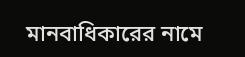মানবাধিকারের নামে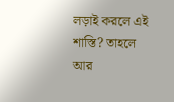লড়াই করলে এই শাস্তি? তাহলে আর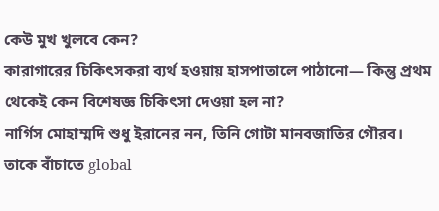কেউ মুখ খুলবে কেন?
কারাগারের চিকিৎসকরা ব্যর্থ হওয়ায় হাসপাতালে পাঠানো— কিন্তু প্রথম থেকেই কেন বিশেষজ্ঞ চিকিৎসা দেওয়া হল না?
নার্গিস মোহাম্মদি শুধু ইরানের নন, তিনি গোটা মানবজাতির গৌরব। তাকে বাঁচাতে global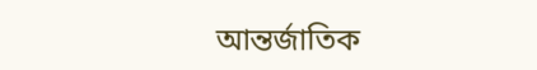আন্তর্জাতিক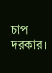চাপ দরকার।